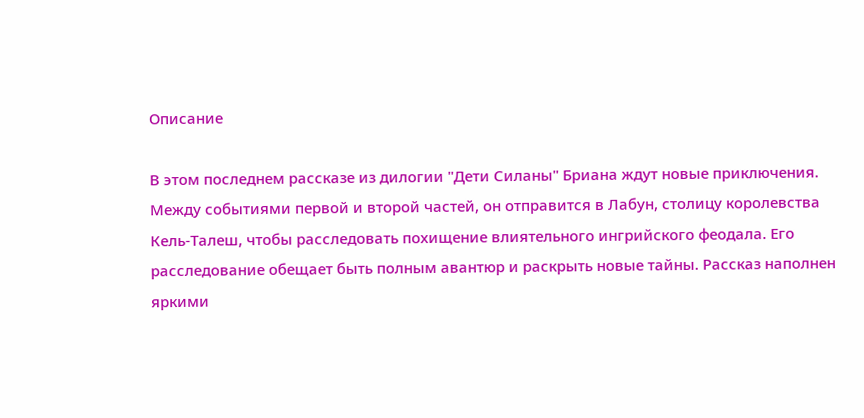Описание

В этом последнем рассказе из дилогии "Дети Силаны" Бриана ждут новые приключения. Между событиями первой и второй частей, он отправится в Лабун, столицу королевства Кель-Талеш, чтобы расследовать похищение влиятельного ингрийского феодала. Его расследование обещает быть полным авантюр и раскрыть новые тайны. Рассказ наполнен яркими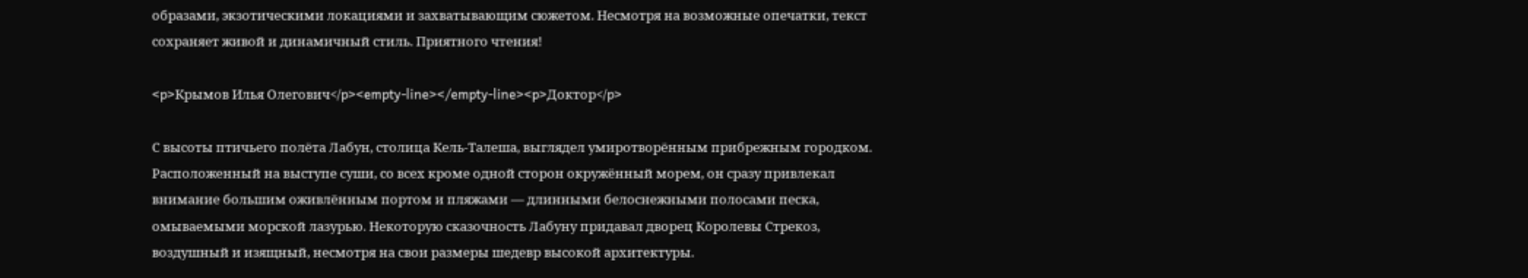образами, экзотическими локациями и захватывающим сюжетом. Несмотря на возможные опечатки, текст сохраняет живой и динамичный стиль. Приятного чтения!

<p>Крымов Илья Олегович</p><empty-line></empty-line><p>Доктор</p>

С высоты птичьего полёта Лабун, столица Кель-Талеша, выглядел умиротворённым прибрежным городком. Расположенный на выступе суши, со всех кроме одной сторон окружённый морем, он сразу привлекал внимание большим оживлённым портом и пляжами — длинными белоснежными полосами песка, омываемыми морской лазурью. Некоторую сказочность Лабуну придавал дворец Королевы Стрекоз, воздушный и изящный, несмотря на свои размеры шедевр высокой архитектуры.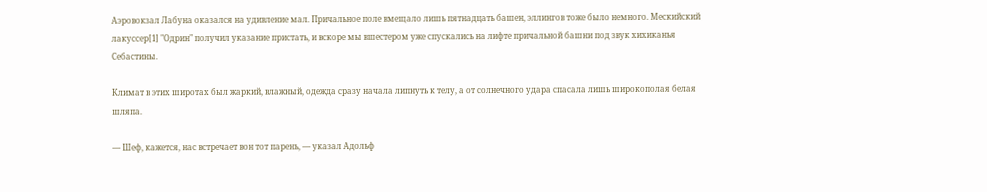Аэровокзал Лабуна оказался на удивление мал. Причальное поле вмещало лишь пятнадцать башен, эллингов тоже было немного. Мескийский лакуссер[1] "Одрин" получил указание пристать, и вскоре мы вшестером уже спускались на лифте причальной башни под звук хихиканья Себастины.

Климат в этих широтах был жаркий, влажный, одежда сразу начала липнуть к телу, а от солнечного удара спасала лишь широкополая белая шляпа.

— Шеф, кажется, нас встречает вон тот парень, — указал Адольф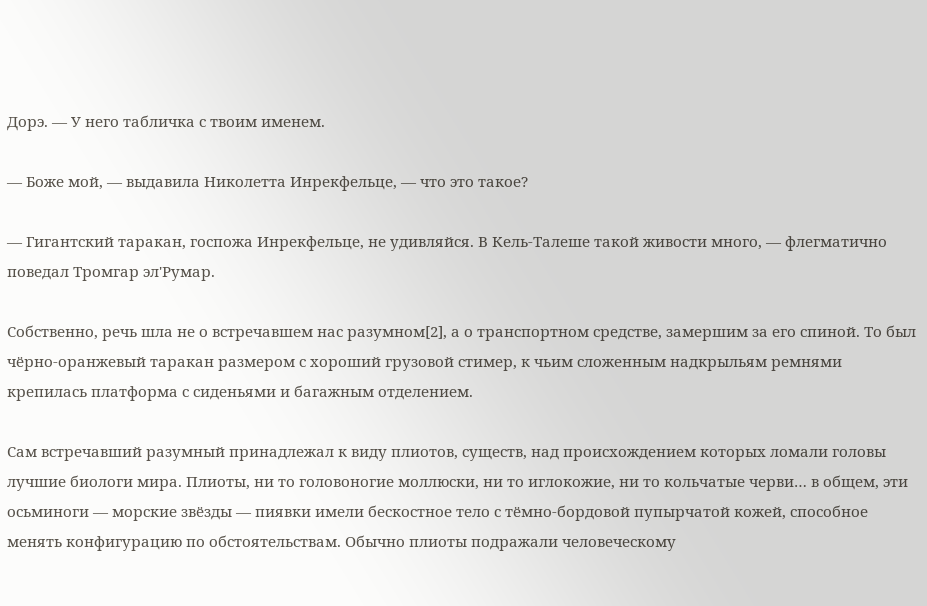Дорэ. — У него табличка с твоим именем.

— Боже мой, — выдавила Николетта Инрекфельце, — что это такое?

— Гигантский таракан, госпожа Инрекфельце, не удивляйся. В Кель-Талеше такой живости много, — флегматично поведал Тромгар эл'Румар.

Собственно, речь шла не о встречавшем нас разумном[2], а о транспортном средстве, замершим за его спиной. То был чёрно-оранжевый таракан размером с хороший грузовой стимер, к чьим сложенным надкрыльям ремнями крепилась платформа с сиденьями и багажным отделением.

Сам встречавший разумный принадлежал к виду плиотов, существ, над происхождением которых ломали головы лучшие биологи мира. Плиоты, ни то головоногие моллюски, ни то иглокожие, ни то кольчатые черви… в общем, эти осьминоги — морские звёзды — пиявки имели бескостное тело с тёмно-бордовой пупырчатой кожей, способное менять конфигурацию по обстоятельствам. Обычно плиоты подражали человеческому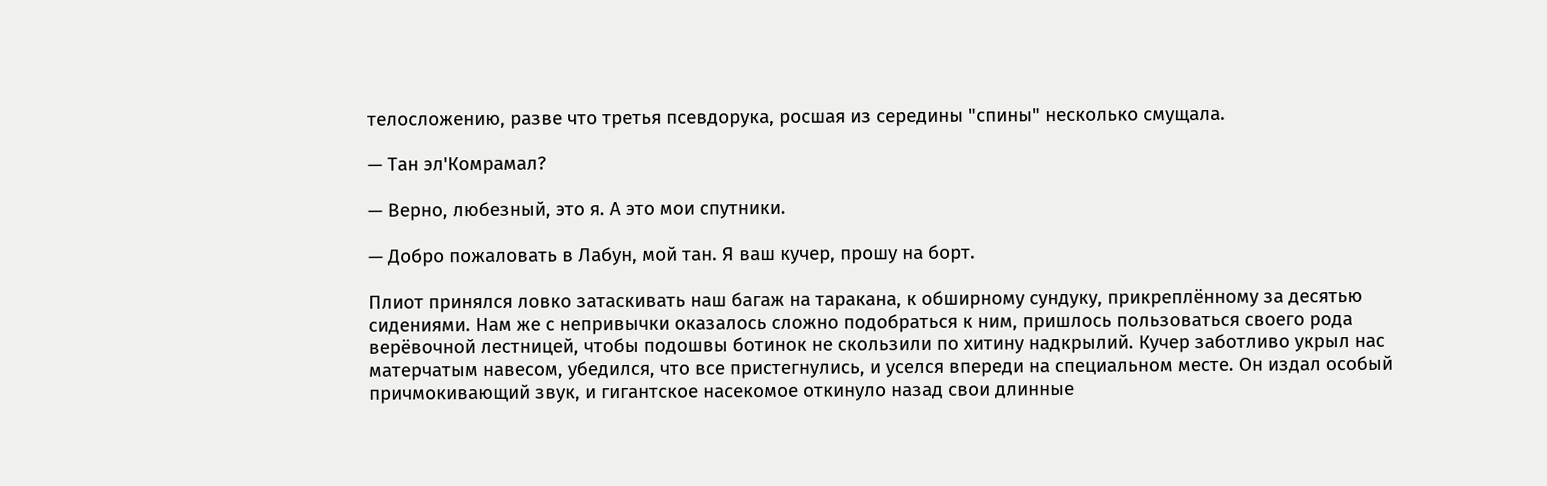телосложению, разве что третья псевдорука, росшая из середины "спины" несколько смущала.

— Тан эл'Комрамал?

— Верно, любезный, это я. А это мои спутники.

— Добро пожаловать в Лабун, мой тан. Я ваш кучер, прошу на борт.

Плиот принялся ловко затаскивать наш багаж на таракана, к обширному сундуку, прикреплённому за десятью сидениями. Нам же с непривычки оказалось сложно подобраться к ним, пришлось пользоваться своего рода верёвочной лестницей, чтобы подошвы ботинок не скользили по хитину надкрылий. Кучер заботливо укрыл нас матерчатым навесом, убедился, что все пристегнулись, и уселся впереди на специальном месте. Он издал особый причмокивающий звук, и гигантское насекомое откинуло назад свои длинные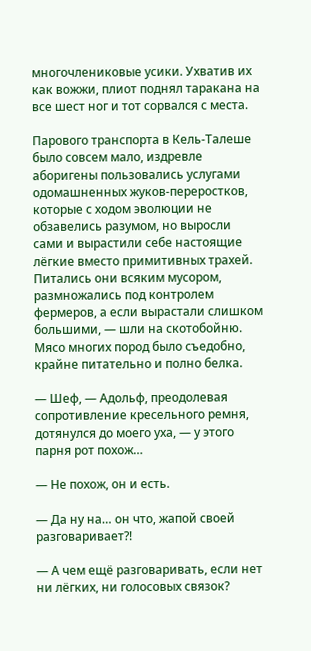многочлениковые усики. Ухватив их как вожжи, плиот поднял таракана на все шест ног и тот сорвался с места.

Парового транспорта в Кель-Талеше было совсем мало, издревле аборигены пользовались услугами одомашненных жуков-переростков, которые с ходом эволюции не обзавелись разумом, но выросли сами и вырастили себе настоящие лёгкие вместо примитивных трахей. Питались они всяким мусором, размножались под контролем фермеров, а если вырастали слишком большими, — шли на скотобойню. Мясо многих пород было съедобно, крайне питательно и полно белка.

— Шеф, — Адольф, преодолевая сопротивление кресельного ремня, дотянулся до моего уха, — у этого парня рот похож…

— Не похож, он и есть.

— Да ну на… он что, жапой своей разговаривает?!

— А чем ещё разговаривать, если нет ни лёгких, ни голосовых связок?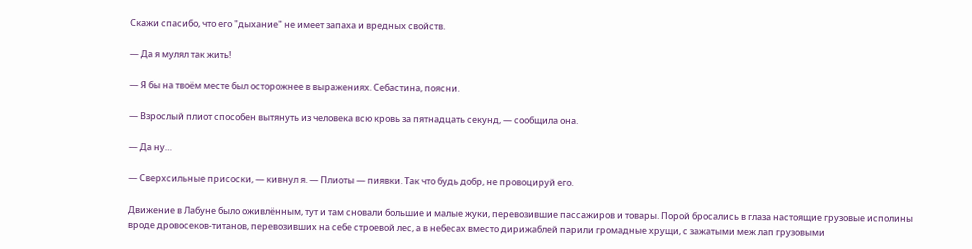Скажи спасибо, что его "дыхание" не имеет запаха и вредных свойств.

— Да я мулял так жить!

— Я бы на твоём месте был осторожнее в выражениях. Себастина, поясни.

— Взрослый плиот способен вытянуть из человека всю кровь за пятнадцать секунд, — сообщила она.

— Да ну…

— Сверхсильные присоски, — кивнул я. — Плиоты — пиявки. Так что будь добр, не провоцируй его.

Движение в Лабуне было оживлённым, тут и там сновали большие и малые жуки, перевозившие пассажиров и товары. Порой бросались в глаза настоящие грузовые исполины вроде дровосеков-титанов, перевозивших на себе строевой лес, а в небесах вместо дирижаблей парили громадные хрущи, с зажатыми меж лап грузовыми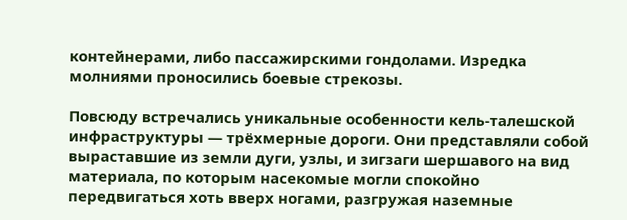контейнерами, либо пассажирскими гондолами. Изредка молниями проносились боевые стрекозы.

Повсюду встречались уникальные особенности кель-талешской инфраструктуры — трёхмерные дороги. Они представляли собой выраставшие из земли дуги, узлы, и зигзаги шершавого на вид материала, по которым насекомые могли спокойно передвигаться хоть вверх ногами, разгружая наземные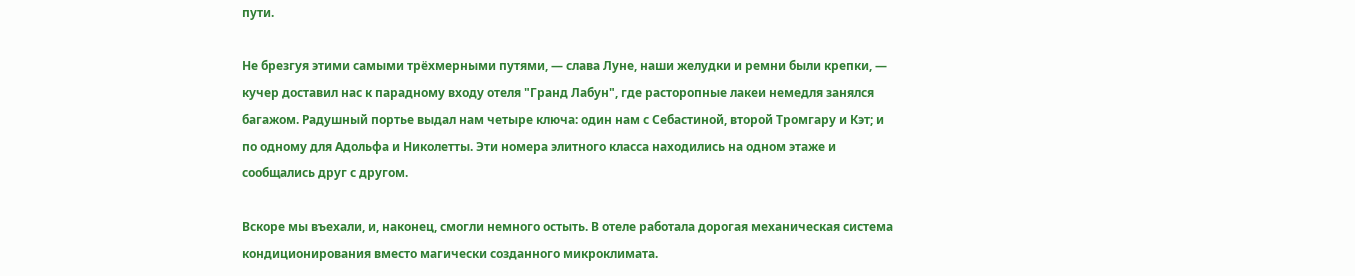пути.

Не брезгуя этими самыми трёхмерными путями, — слава Луне, наши желудки и ремни были крепки, — кучер доставил нас к парадному входу отеля "Гранд Лабун", где расторопные лакеи немедля занялся багажом. Радушный портье выдал нам четыре ключа: один нам с Себастиной, второй Тромгару и Кэт; и по одному для Адольфа и Николетты. Эти номера элитного класса находились на одном этаже и сообщались друг с другом.

Вскоре мы въехали, и, наконец, смогли немного остыть. В отеле работала дорогая механическая система кондиционирования вместо магически созданного микроклимата.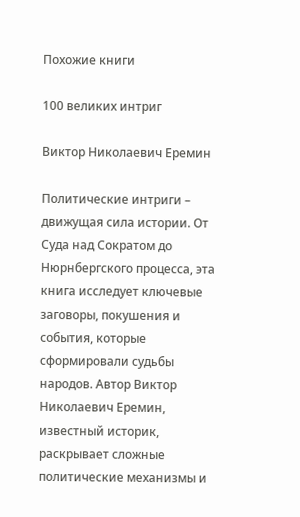Похожие книги

100 великих интриг

Виктор Николаевич Еремин

Политические интриги – движущая сила истории. От Суда над Сократом до Нюрнбергского процесса, эта книга исследует ключевые заговоры, покушения и события, которые сформировали судьбы народов. Автор Виктор Николаевич Еремин, известный историк, раскрывает сложные политические механизмы и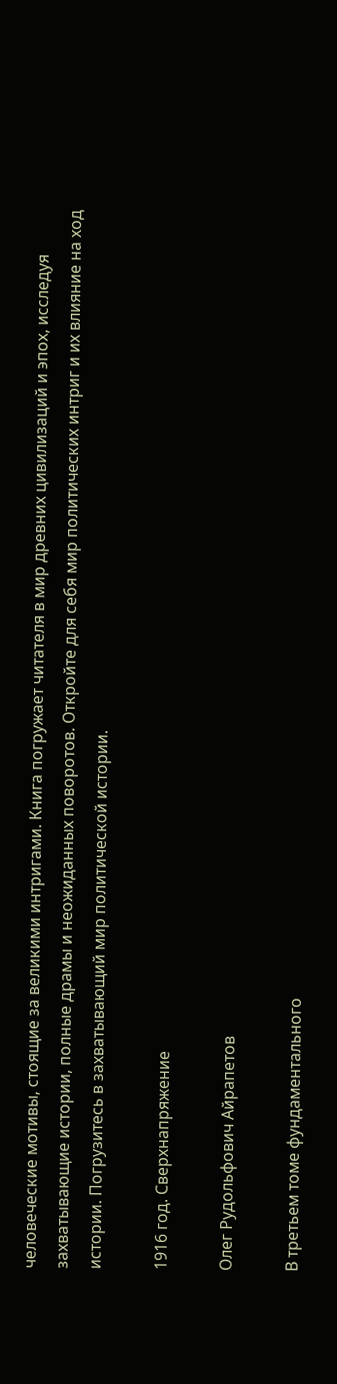человеческие мотивы, стоящие за великими интригами. Книга погружает читателя в мир древних цивилизаций и эпох, исследуя захватывающие истории, полные драмы и неожиданных поворотов. Откройте для себя мир политических интриг и их влияние на ход истории. Погрузитесь в захватывающий мир политической истории.

1916 год. Сверхнапряжение

Олег Рудольфович Айрапетов

В третьем томе фундаментального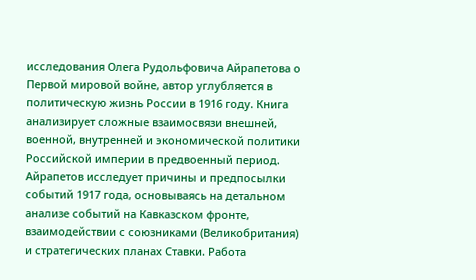исследования Олега Рудольфовича Айрапетова о Первой мировой войне, автор углубляется в политическую жизнь России в 1916 году. Книга анализирует сложные взаимосвязи внешней, военной, внутренней и экономической политики Российской империи в предвоенный период. Айрапетов исследует причины и предпосылки событий 1917 года, основываясь на детальном анализе событий на Кавказском фронте, взаимодействии с союзниками (Великобритания) и стратегических планах Ставки. Работа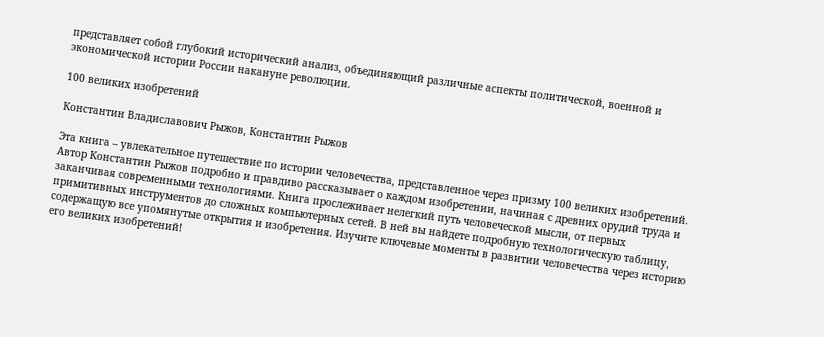представляет собой глубокий исторический анализ, объединяющий различные аспекты политической, военной и экономической истории России накануне революции.

100 великих изобретений

Константин Владиславович Рыжов, Константин Рыжов

Эта книга – увлекательное путешествие по истории человечества, представленное через призму 100 великих изобретений. Автор Константин Рыжов подробно и правдиво рассказывает о каждом изобретении, начиная с древних орудий труда и заканчивая современными технологиями. Книга прослеживает нелегкий путь человеческой мысли, от первых примитивных инструментов до сложных компьютерных сетей. В ней вы найдете подробную технологическую таблицу, содержащую все упомянутые открытия и изобретения. Изучите ключевые моменты в развитии человечества через историю его великих изобретений!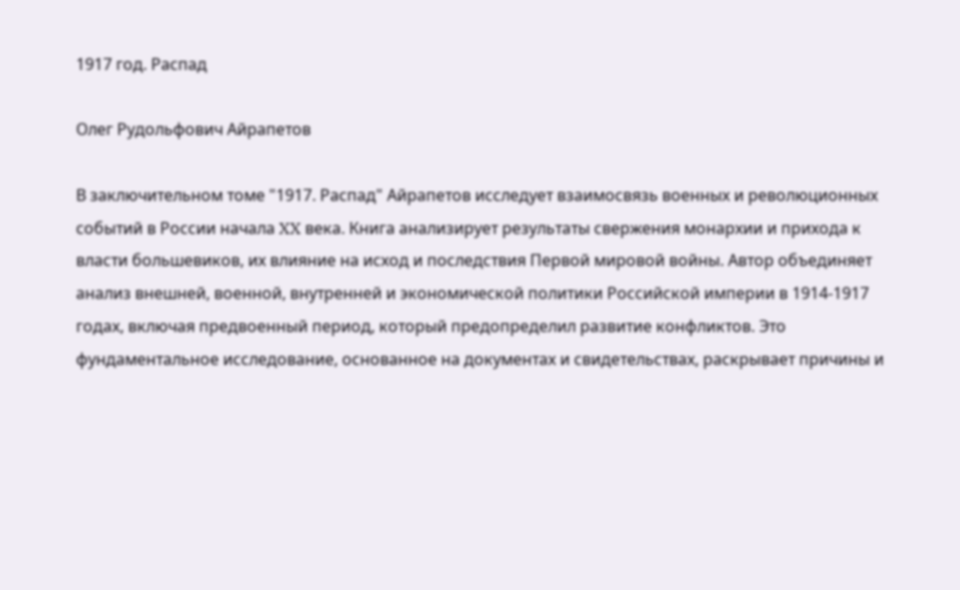1917 год. Распад

Олег Рудольфович Айрапетов

В заключительном томе "1917. Распад" Айрапетов исследует взаимосвязь военных и революционных событий в России начала XX века. Книга анализирует результаты свержения монархии и прихода к власти большевиков, их влияние на исход и последствия Первой мировой войны. Автор объединяет анализ внешней, военной, внутренней и экономической политики Российской империи в 1914-1917 годах, включая предвоенный период, который предопределил развитие конфликтов. Это фундаментальное исследование, основанное на документах и свидетельствах, раскрывает причины и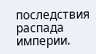последствия распада империи.